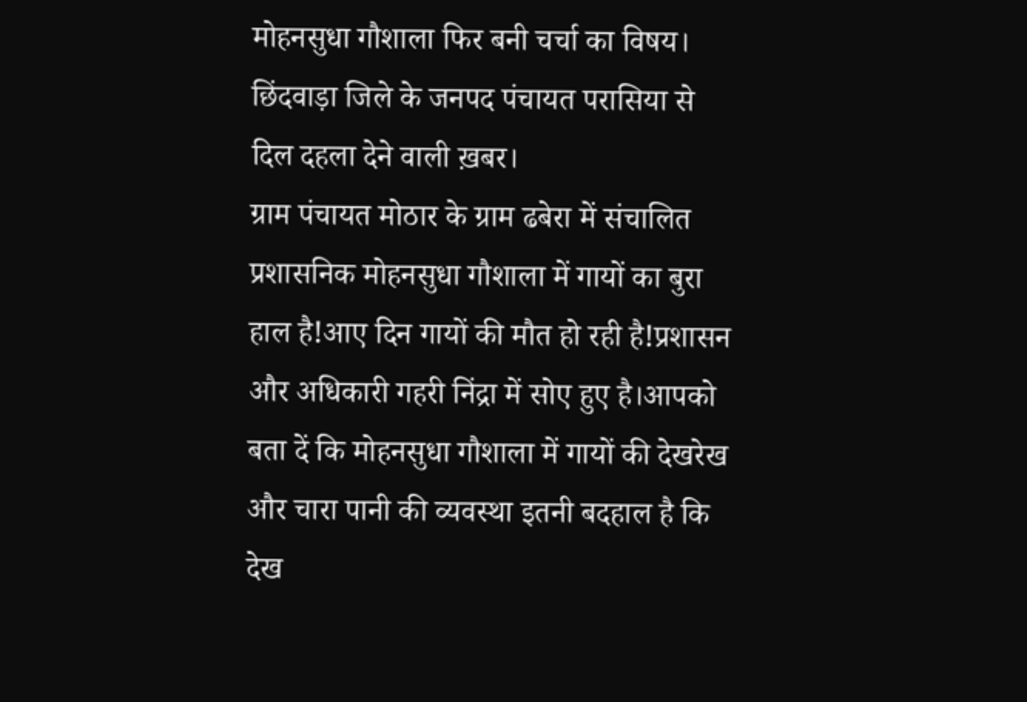मोहनसुधा गौशाला फिर बनी चर्चा का विषय।
छिंदवाड़ा जिले के जनपद पंचायत परासिया से दिल दहला देने वाली ख़बर।
ग्राम पंचायत मोठार के ग्राम ढबेरा में संचालित प्रशासनिक मोहनसुधा गौशाला में गायों का बुरा हाल है!आए दिन गायों की मौत हो रही है!प्रशासन और अधिकारी गहरी निंद्रा में सोए हुए है।आपको बता दें कि मोहनसुधा गौशाला में गायों की देखरेख और चारा पानी की व्यवस्था इतनी बदहाल है कि देख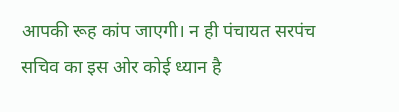आपकी रूह कांप जाएगी। न ही पंचायत सरपंच सचिव का इस ओर कोई ध्यान है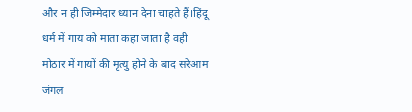और न ही जिम्मेदार ध्यान देना चाहते हैं।हिंदू धर्म में गाय को माता कहा जाता है वही मोठार में गायों की मृत्यु होने के बाद सरेआम जंगल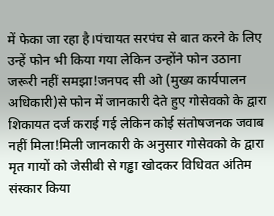में फेका जा रहा है।पंचायत सरपंच से बात करने के लिए उन्हें फोन भी किया गया लेकिन उन्होंने फोन उठाना जरूरी नहीं समझा!जनपद सी ओ (मुख्य कार्यपालन अधिकारी)से फोन में जानकारी देते हुए गोसेवको के द्वारा शिकायत दर्ज कराई गई लेकिन कोई संतोषजनक जवाब नहीं मिला!मिली जानकारी के अनुसार गोसेवको के द्वारा मृत गायों को जेसीबी से गड्ढा खोदकर विधिवत अंतिम संस्कार किया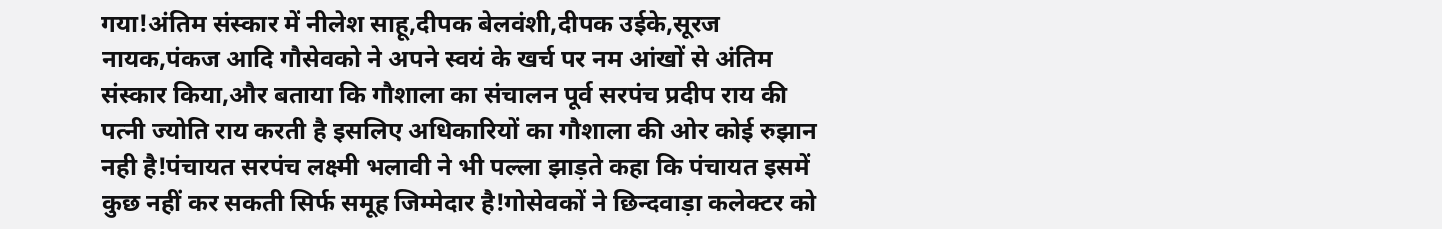गया!अंतिम संस्कार में नीलेश साहू,दीपक बेलवंशी,दीपक उईके,सूरज नायक,पंकज आदि गौसेवको ने अपने स्वयं के खर्च पर नम आंखों से अंतिम संस्कार किया,और बताया कि गौशाला का संचालन पूर्व सरपंच प्रदीप राय की पत्नी ज्योति राय करती है इसलिए अधिकारियों का गौशाला की ओर कोई रुझान नही है!पंचायत सरपंच लक्ष्मी भलावी ने भी पल्ला झाड़ते कहा कि पंचायत इसमें कुछ नहीं कर सकती सिर्फ समूह जिम्मेदार है!गोसेवकों ने छिन्दवाड़ा कलेक्टर को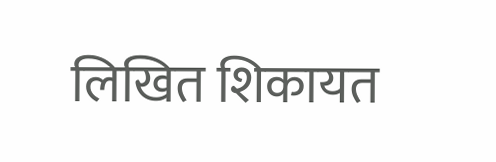लिखित शिकायत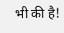भी की है!